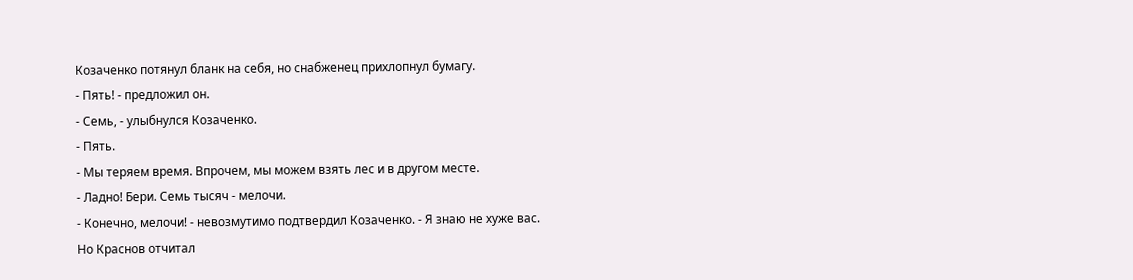Козаченко потянул бланк на себя, но снабженец прихлопнул бумагу.
- Пять! - предложил он.
- Семь, - улыбнулся Козаченко.
- Пять.
- Мы теряем время. Впрочем, мы можем взять лес и в другом месте.
- Ладно! Бери. Семь тысяч - мелочи.
- Конечно, мелочи! - невозмутимо подтвердил Козаченко. - Я знаю не хуже вас.
Но Краснов отчитал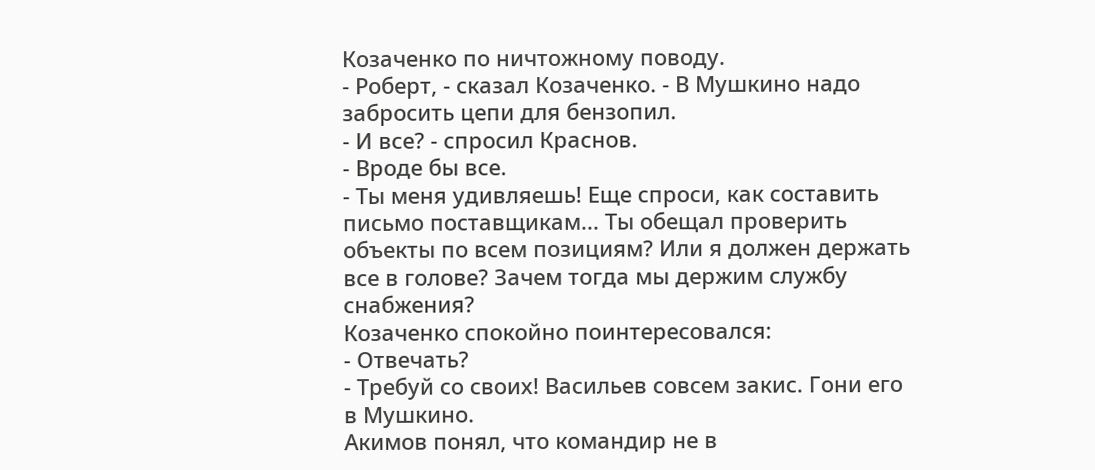Козаченко по ничтожному поводу.
- Роберт, - сказал Козаченко. - В Мушкино надо забросить цепи для бензопил.
- И все? - спросил Краснов.
- Вроде бы все.
- Ты меня удивляешь! Еще спроси, как составить письмо поставщикам... Ты обещал проверить объекты по всем позициям? Или я должен держать все в голове? Зачем тогда мы держим службу снабжения?
Козаченко спокойно поинтересовался:
- Отвечать?
- Требуй со своих! Васильев совсем закис. Гони его в Мушкино.
Акимов понял, что командир не в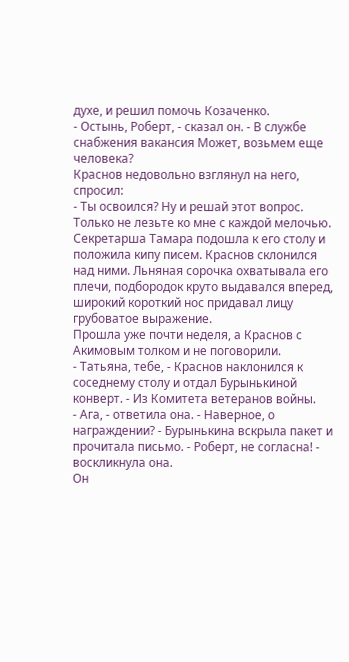духе, и решил помочь Козаченко.
- Остынь, Роберт, - сказал он. - В службе снабжения вакансия Может, возьмем еще человека?
Краснов недовольно взглянул на него, спросил:
- Ты освоился? Ну и решай этот вопрос. Только не лезьте ко мне с каждой мелочью.
Секретарша Тамара подошла к его столу и положила кипу писем. Краснов склонился над ними. Льняная сорочка охватывала его плечи, подбородок круто выдавался вперед, широкий короткий нос придавал лицу грубоватое выражение.
Прошла уже почти неделя, а Краснов с Акимовым толком и не поговорили.
- Татьяна, тебе, - Краснов наклонился к соседнему столу и отдал Бурынькиной конверт. - Из Комитета ветеранов войны.
- Ага, - ответила она. - Наверное, о награждении? - Бурынькина вскрыла пакет и прочитала письмо. - Роберт, не согласна! - воскликнула она.
Он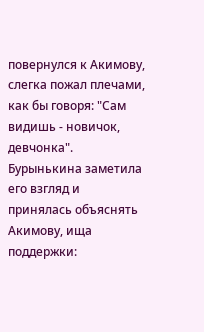повернулся к Акимову, слегка пожал плечами, как бы говоря: "Сам видишь - новичок, девчонка".
Бурынькина заметила его взгляд и принялась объяснять Акимову, ища поддержки: